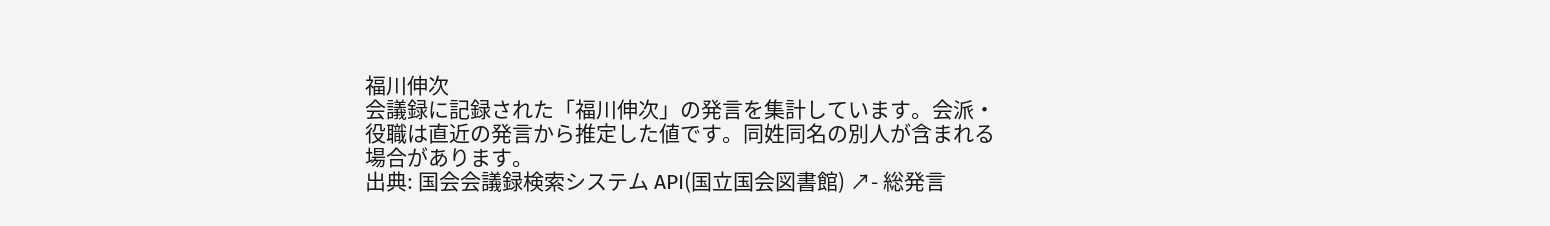福川伸次
会議録に記録された「福川伸次」の発言を集計しています。会派・役職は直近の発言から推定した値です。同姓同名の別人が含まれる場合があります。
出典: 国会会議録検索システム API(国立国会図書館) ↗- 総発言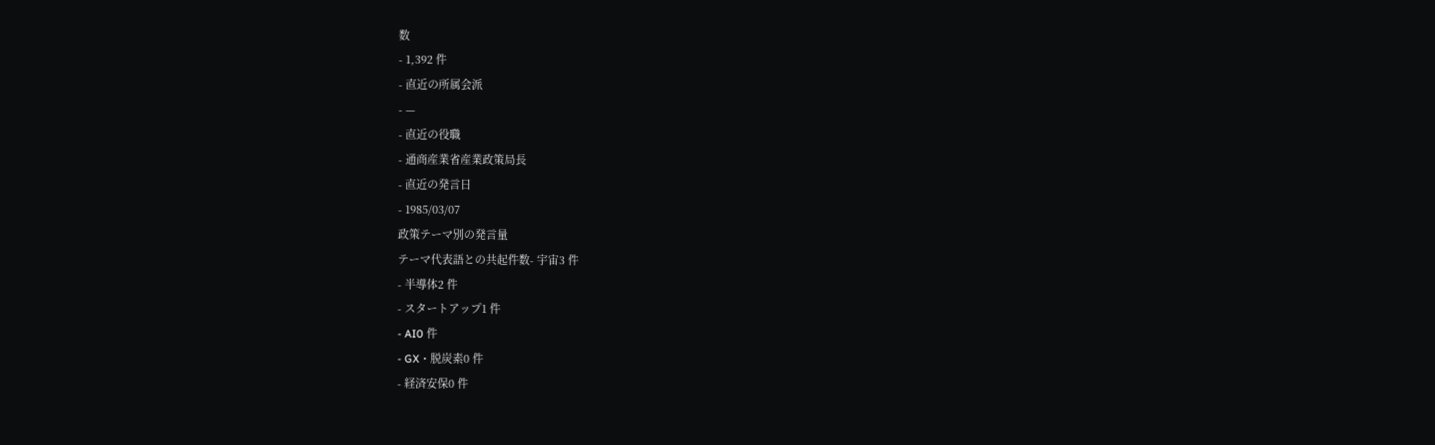数
- 1,392 件
- 直近の所属会派
- —
- 直近の役職
- 通商産業省産業政策局長
- 直近の発言日
- 1985/03/07
政策テーマ別の発言量
テーマ代表語との共起件数- 宇宙3 件
- 半導体2 件
- スタートアップ1 件
- AI0 件
- GX・脱炭素0 件
- 経済安保0 件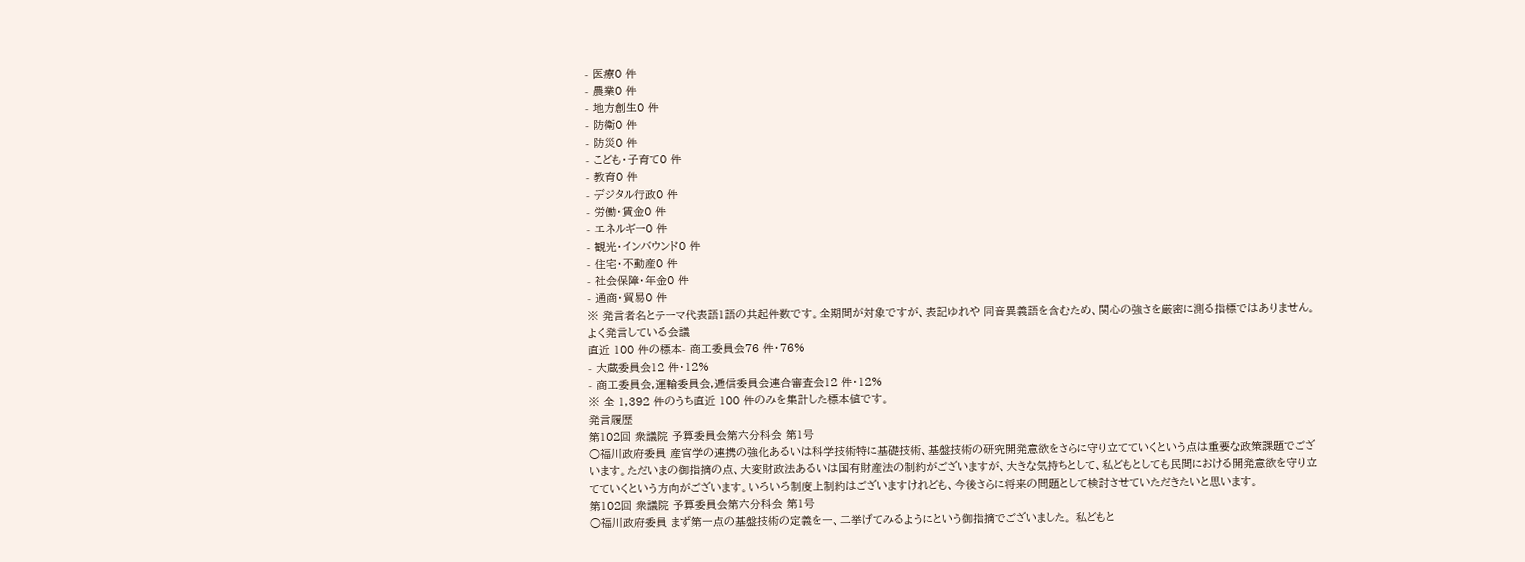- 医療0 件
- 農業0 件
- 地方創生0 件
- 防衛0 件
- 防災0 件
- こども・子育て0 件
- 教育0 件
- デジタル行政0 件
- 労働・賃金0 件
- エネルギー0 件
- 観光・インバウンド0 件
- 住宅・不動産0 件
- 社会保障・年金0 件
- 通商・貿易0 件
※ 発言者名とテーマ代表語1語の共起件数です。全期間が対象ですが、表記ゆれや 同音異義語を含むため、関心の強さを厳密に測る指標ではありません。
よく発言している会議
直近 100 件の標本- 商工委員会76 件・76%
- 大蔵委員会12 件・12%
- 商工委員会,運輸委員会,逓信委員会連合審査会12 件・12%
※ 全 1,392 件のうち直近 100 件のみを集計した標本値です。
発言履歴
第102回 衆議院 予算委員会第六分科会 第1号
○福川政府委員 産官学の連携の強化あるいは科学技術特に基礎技術、基盤技術の研究開発意欲をさらに守り立てていくという点は重要な政策課題でございます。ただいまの御指摘の点、大変財政法あるいは国有財産法の制約がございますが、大きな気持ちとして、私どもとしても民間における開発意欲を守り立てていくという方向がございます。いろいろ制度上制約はございますけれども、今後さらに将来の問題として検討させていただきたいと思います。
第102回 衆議院 予算委員会第六分科会 第1号
○福川政府委員 まず第一点の基盤技術の定義を一、二挙げてみるようにという御指摘でございました。 私どもと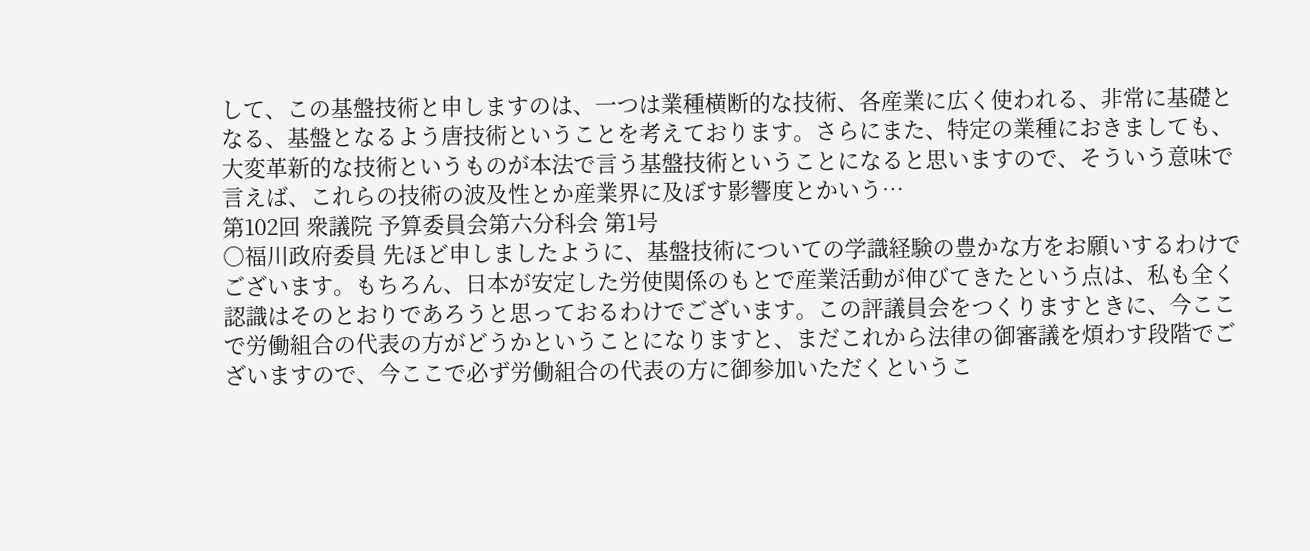して、この基盤技術と申しますのは、一つは業種横断的な技術、各産業に広く使われる、非常に基礎となる、基盤となるよう唐技術ということを考えております。さらにまた、特定の業種におきましても、大変革新的な技術というものが本法で言う基盤技術ということになると思いますので、そういう意味で言えば、これらの技術の波及性とか産業界に及ぼす影響度とかいう…
第102回 衆議院 予算委員会第六分科会 第1号
○福川政府委員 先ほど申しましたように、基盤技術についての学識経験の豊かな方をお願いするわけでございます。もちろん、日本が安定した労使関係のもとで産業活動が伸びてきたという点は、私も全く認識はそのとおりであろうと思っておるわけでございます。この評議員会をつくりますときに、今ここで労働組合の代表の方がどうかということになりますと、まだこれから法律の御審議を煩わす段階でございますので、今ここで必ず労働組合の代表の方に御参加いただくというこ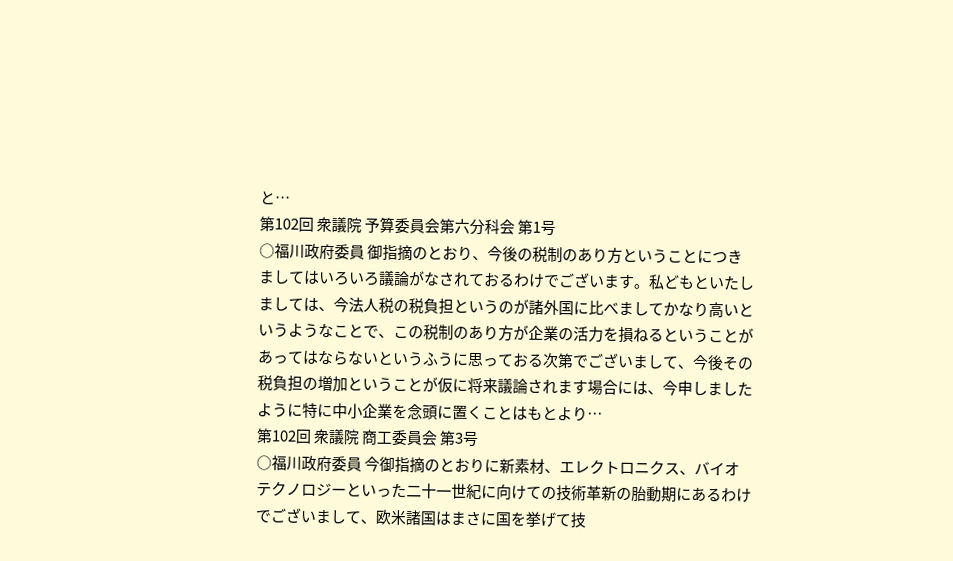と…
第102回 衆議院 予算委員会第六分科会 第1号
○福川政府委員 御指摘のとおり、今後の税制のあり方ということにつきましてはいろいろ議論がなされておるわけでございます。私どもといたしましては、今法人税の税負担というのが諸外国に比べましてかなり高いというようなことで、この税制のあり方が企業の活力を損ねるということがあってはならないというふうに思っておる次第でございまして、今後その税負担の増加ということが仮に将来議論されます場合には、今申しましたように特に中小企業を念頭に置くことはもとより…
第102回 衆議院 商工委員会 第3号
○福川政府委員 今御指摘のとおりに新素材、エレクトロニクス、バイオテクノロジーといった二十一世紀に向けての技術革新の胎動期にあるわけでございまして、欧米諸国はまさに国を挙げて技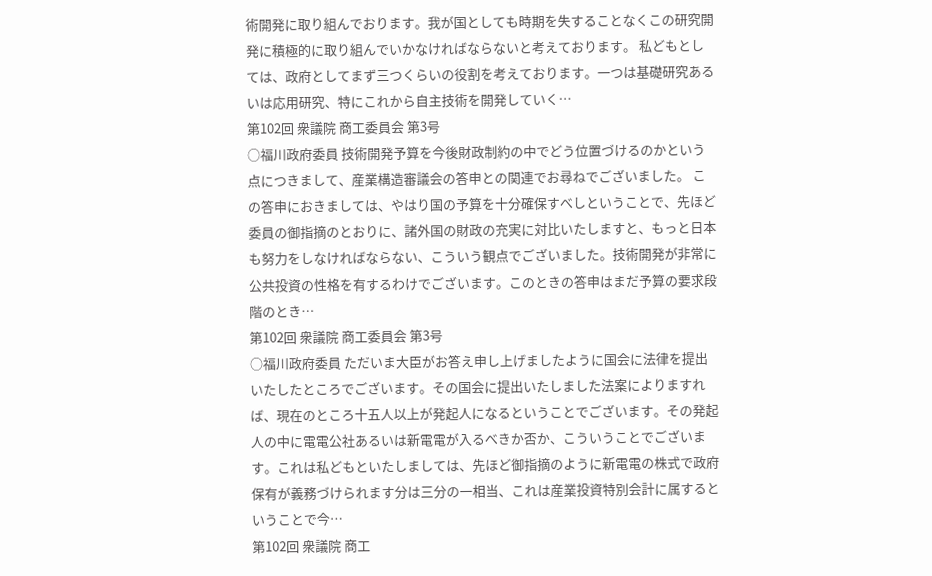術開発に取り組んでおります。我が国としても時期を失することなくこの研究開発に積極的に取り組んでいかなければならないと考えております。 私どもとしては、政府としてまず三つくらいの役割を考えております。一つは基礎研究あるいは応用研究、特にこれから自主技術を開発していく…
第102回 衆議院 商工委員会 第3号
○福川政府委員 技術開発予算を今後財政制約の中でどう位置づけるのかという点につきまして、産業構造審議会の答申との関連でお尋ねでございました。 この答申におきましては、やはり国の予算を十分確保すべしということで、先ほど委員の御指摘のとおりに、諸外国の財政の充実に対比いたしますと、もっと日本も努力をしなければならない、こういう観点でございました。技術開発が非常に公共投資の性格を有するわけでございます。このときの答申はまだ予算の要求段階のとき…
第102回 衆議院 商工委員会 第3号
○福川政府委員 ただいま大臣がお答え申し上げましたように国会に法律を提出いたしたところでございます。その国会に提出いたしました法案によりますれば、現在のところ十五人以上が発起人になるということでございます。その発起人の中に電電公社あるいは新電電が入るべきか否か、こういうことでございます。これは私どもといたしましては、先ほど御指摘のように新電電の株式で政府保有が義務づけられます分は三分の一相当、これは産業投資特別会計に属するということで今…
第102回 衆議院 商工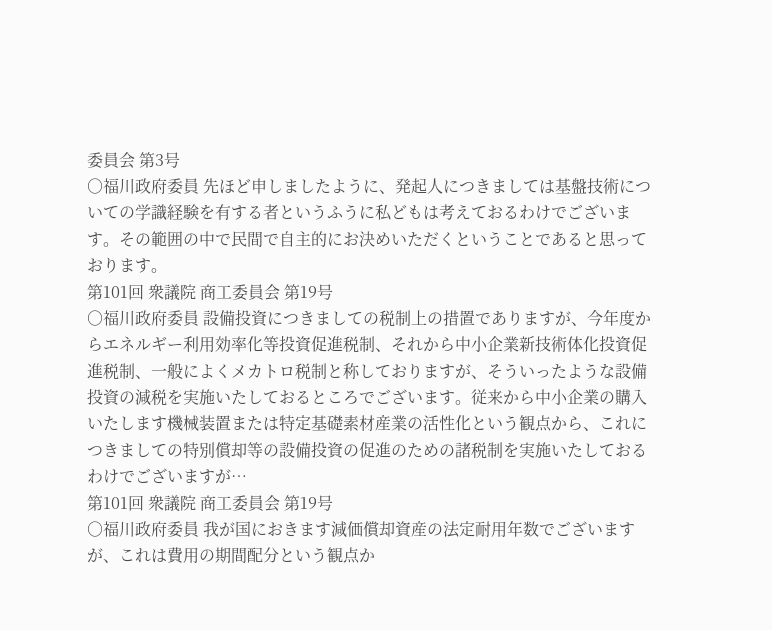委員会 第3号
○福川政府委員 先ほど申しましたように、発起人につきましては基盤技術についての学識経験を有する者というふうに私どもは考えておるわけでございます。その範囲の中で民間で自主的にお決めいただくということであると思っております。
第101回 衆議院 商工委員会 第19号
○福川政府委員 設備投資につきましての税制上の措置でありますが、今年度からエネルギー利用効率化等投資促進税制、それから中小企業新技術体化投資促進税制、一般によくメカトロ税制と称しておりますが、そういったような設備投資の減税を実施いたしておるところでございます。従来から中小企業の購入いたします機械装置または特定基礎素材産業の活性化という観点から、これにつきましての特別償却等の設備投資の促進のための諸税制を実施いたしておるわけでございますが…
第101回 衆議院 商工委員会 第19号
○福川政府委員 我が国におきます減価償却資産の法定耐用年数でございますが、これは費用の期間配分という観点か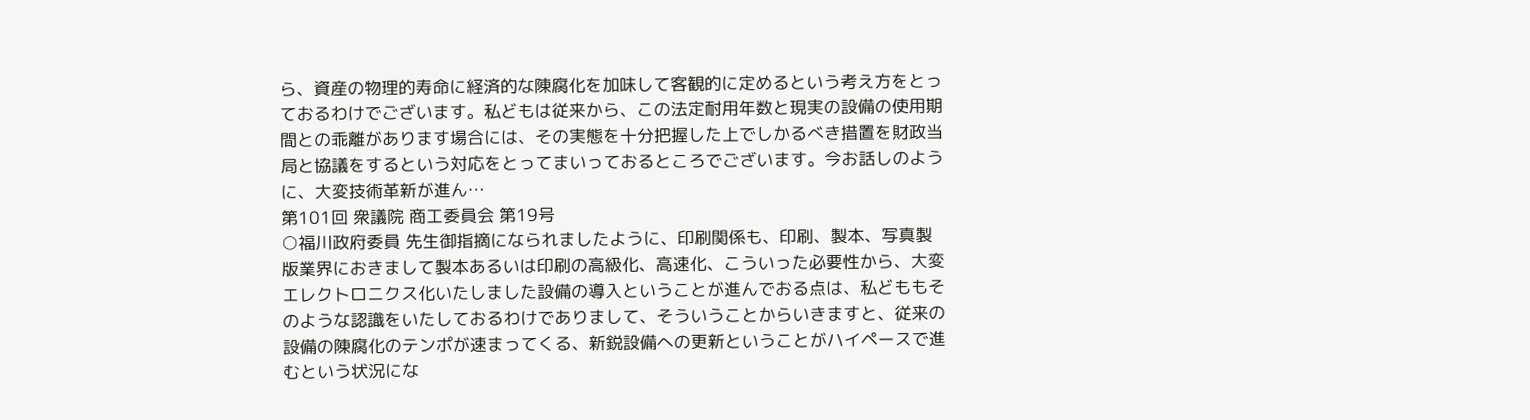ら、資産の物理的寿命に経済的な陳腐化を加味して客観的に定めるという考え方をとっておるわけでございます。私どもは従来から、この法定耐用年数と現実の設備の使用期間との乖離があります場合には、その実態を十分把握した上でしかるべき措置を財政当局と協議をするという対応をとってまいっておるところでございます。今お話しのように、大変技術革新が進ん…
第101回 衆議院 商工委員会 第19号
○福川政府委員 先生御指摘になられましたように、印刷関係も、印刷、製本、写真製版業界におきまして製本あるいは印刷の高級化、高速化、こういった必要性から、大変エレクトロニクス化いたしました設備の導入ということが進んでおる点は、私どももそのような認識をいたしておるわけでありまして、そういうことからいきますと、従来の設備の陳腐化のテンポが速まってくる、新鋭設備への更新ということがハイペースで進むという状況にな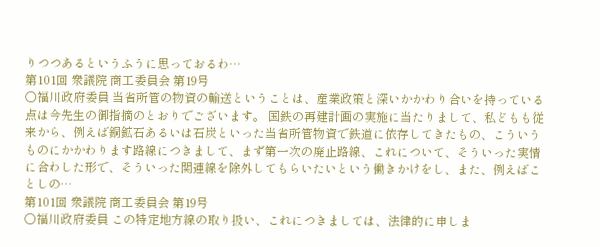りつつあるというふうに思っておるわ…
第101回 衆議院 商工委員会 第19号
○福川政府委員 当省所管の物資の輸送ということは、産業政策と深いかかわり合いを持っている点は今先生の御指摘のとおりでございます。 国鉄の再建計画の実施に当たりまして、私どもも従来から、例えば銅鉱石あるいは石炭といった当省所管物資で鉄道に依存してきたもの、こういうものにかかわります路線につきまして、まず第一次の廃止路線、これについて、そういった実情に合わした形で、そういった関連線を除外してもらいたいという働きかけをし、また、例えばことしの…
第101回 衆議院 商工委員会 第19号
○福川政府委員 この特定地方線の取り扱い、これにつきましては、法律的に申しま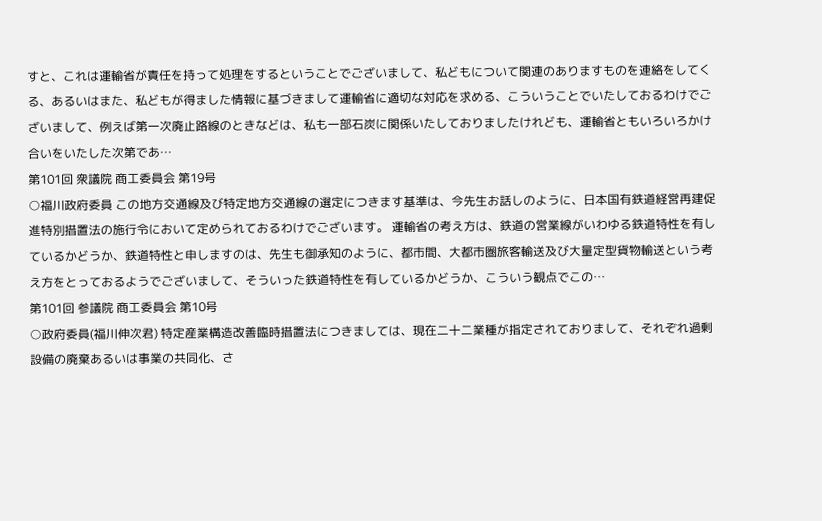すと、これは運輸省が責任を持って処理をするということでございまして、私どもについて関連のありますものを連絡をしてくる、あるいはまた、私どもが得ました情報に基づきまして運輸省に適切な対応を求める、こういうことでいたしておるわけでございまして、例えば第一次廃止路線のときなどは、私も一部石炭に関係いたしておりましたけれども、運輸省ともいろいろかけ合いをいたした次第であ…
第101回 衆議院 商工委員会 第19号
○福川政府委員 この地方交通線及び特定地方交通線の選定につきます基準は、今先生お話しのように、日本国有鉄道経営再建促進特別措置法の施行令において定められておるわけでございます。 運輸省の考え方は、鉄道の営業線がいわゆる鉄道特性を有しているかどうか、鉄道特性と申しますのは、先生も御承知のように、都市間、大都市圏旅客輸送及び大量定型貨物輸送という考え方をとっておるようでございまして、そういった鉄道特性を有しているかどうか、こういう観点でこの…
第101回 参議院 商工委員会 第10号
○政府委員(福川伸次君) 特定産業構造改善臨時措置法につきましては、現在二十二業種が指定されておりまして、それぞれ過剰設備の廃棄あるいは事業の共同化、さ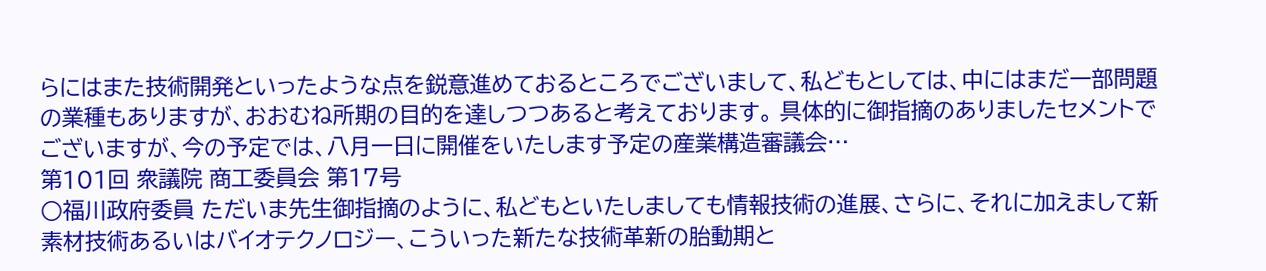らにはまた技術開発といったような点を鋭意進めておるところでございまして、私どもとしては、中にはまだ一部問題の業種もありますが、おおむね所期の目的を達しつつあると考えております。 具体的に御指摘のありましたセメントでございますが、今の予定では、八月一日に開催をいたします予定の産業構造審議会…
第101回 衆議院 商工委員会 第17号
○福川政府委員 ただいま先生御指摘のように、私どもといたしましても情報技術の進展、さらに、それに加えまして新素材技術あるいはバイオテクノロジー、こういった新たな技術革新の胎動期と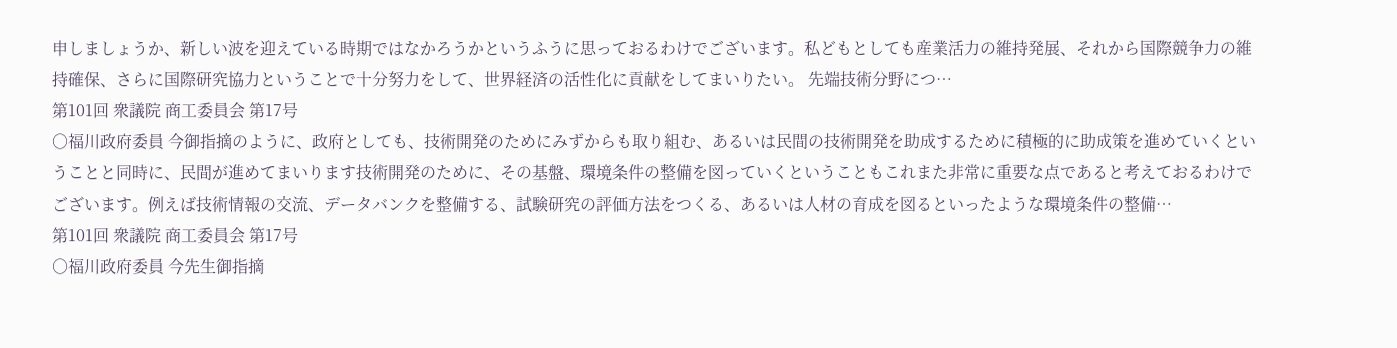申しましょうか、新しい波を迎えている時期ではなかろうかというふうに思っておるわけでございます。私どもとしても産業活力の維持発展、それから国際競争力の維持確保、さらに国際研究協力ということで十分努力をして、世界経済の活性化に貢献をしてまいりたい。 先端技術分野につ…
第101回 衆議院 商工委員会 第17号
○福川政府委員 今御指摘のように、政府としても、技術開発のためにみずからも取り組む、あるいは民間の技術開発を助成するために積極的に助成策を進めていくということと同時に、民間が進めてまいります技術開発のために、その基盤、環境条件の整備を図っていくということもこれまた非常に重要な点であると考えておるわけでございます。例えば技術情報の交流、データバンクを整備する、試験研究の評価方法をつくる、あるいは人材の育成を図るといったような環境条件の整備…
第101回 衆議院 商工委員会 第17号
○福川政府委員 今先生御指摘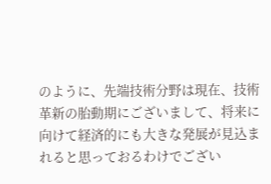のように、先端技術分野は現在、技術革新の胎動期にございまして、将来に向けて経済的にも大きな発展が見込まれると思っておるわけでござい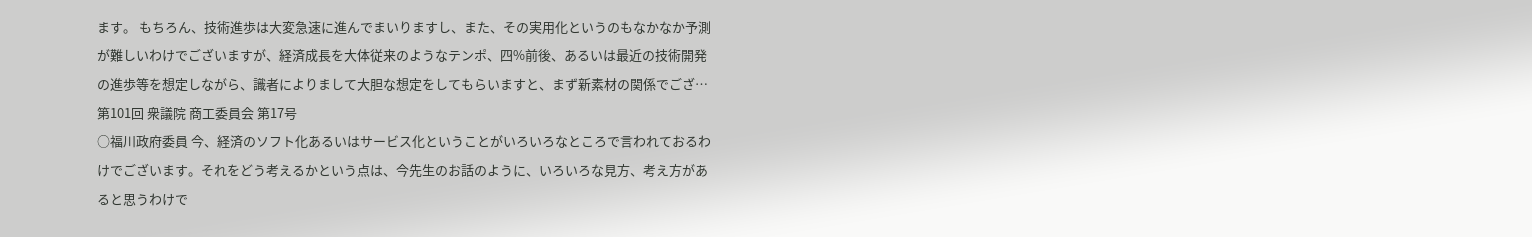ます。 もちろん、技術進歩は大変急速に進んでまいりますし、また、その実用化というのもなかなか予測が難しいわけでございますが、経済成長を大体従来のようなテンポ、四%前後、あるいは最近の技術開発の進歩等を想定しながら、識者によりまして大胆な想定をしてもらいますと、まず新素材の関係でござ…
第101回 衆議院 商工委員会 第17号
○福川政府委員 今、経済のソフト化あるいはサービス化ということがいろいろなところで言われておるわけでございます。それをどう考えるかという点は、今先生のお話のように、いろいろな見方、考え方があると思うわけで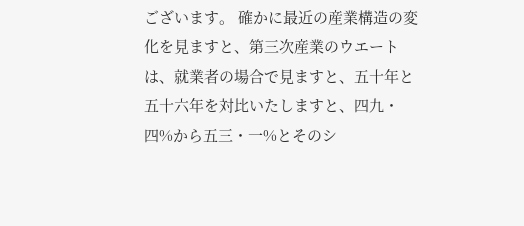ございます。 確かに最近の産業構造の変化を見ますと、第三次産業のウエートは、就業者の場合で見ますと、五十年と五十六年を対比いたしますと、四九・四%から五三・一%とそのシ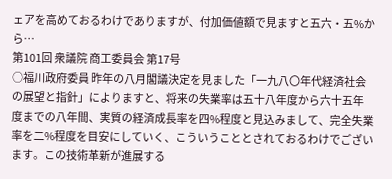ェアを高めておるわけでありますが、付加価値額で見ますと五六・五%から…
第101回 衆議院 商工委員会 第17号
○福川政府委員 昨年の八月閣議決定を見ました「一九八〇年代経済社会の展望と指針」によりますと、将来の失業率は五十八年度から六十五年度までの八年間、実質の経済成長率を四%程度と見込みまして、完全失業率を二%程度を目安にしていく、こういうこととされておるわけでございます。この技術革新が進展する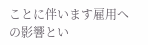ことに伴います雇用への影響とい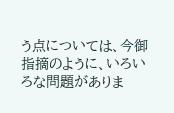う点については、今御指摘のように、いろいろな問題がありま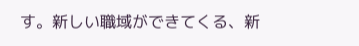す。新しい職域ができてくる、新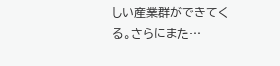しい産業群ができてくる。さらにまた…